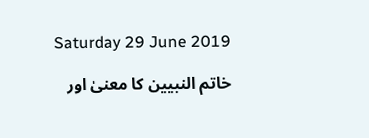Saturday 29 June 2019

خاتم النبیین کا معنیٰ اور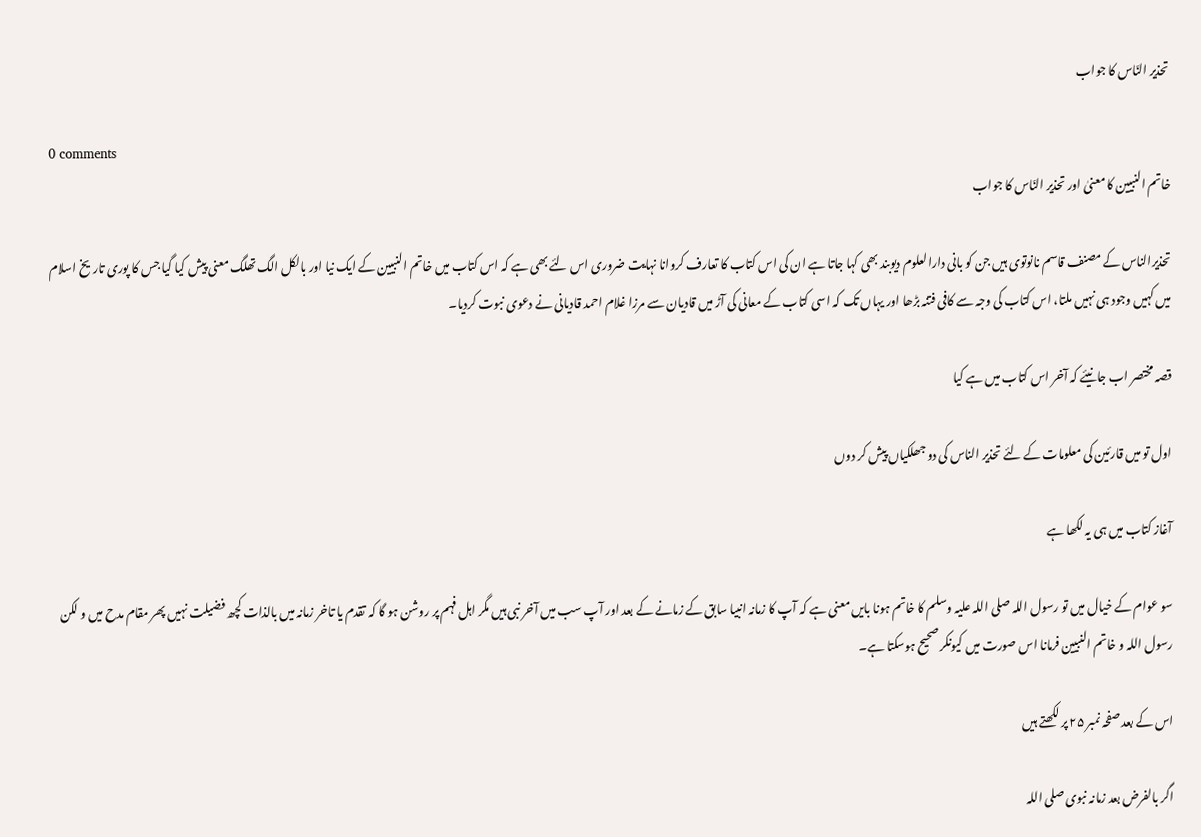تحذیر النّاس کا جواب

0 comments
خاتم النبیین کا معنیٰ اور تحذیر النّاس کا جواب

تحذیرالناس کے مصنف قاسم نانوتوی ہیں جن کو بانی دارالعلوم دیوبند بھی کہا جاتا ہے ان کی اس کتاب کا تعارف کروانا نہایت ضروری اس لئے بھی ہے کہ اس کتاب میں خاتم النبیین کے ایک نیا اور بالکل الگ تھلگ معنی پیش کیا گیا جس کا پوری تاریخ اسلام میں کہیں وجود ہی نہیں ملتا، اس کتاب کی وجہ سے کافی فتنہ بڑھا اور یہاں تک کہ اسی کتاب کے معانی کی آڑ میں قادیان سے مرزا غلام احمد قادیانی نے دعوی نبوت کردیا۔

قصہ مختصر اب جانیئے کہ آخر اس کتاب میں ہے کیا

اول تو میں قارئین کی معلومات کے لئے تحذیر الناس کی دو جھلکیاں پیش کر دوں

آغاز کتاب میں ہی یہ لکھا ہے

سو عوام کے خیال میں تو رسول اللہ صلی اللہ علیہ وسلم کا خاتم ہونا بایں معنی ہے کہ آپ کا زمانہ انبیا سابق کے زمانے کے بعد اور آپ سب میں آخر نبی ہیں مگر اہل فہم پر روشن ہو گا کہ تقدم یا تاخر زمانہ میں بالذات کچھ فضیلت نہیں پھر مقام مدح میں و لکن رسول اللہ و خاتم النبیین فرمانا اس صورت میں کیونکر صحیح ہوسکتا ہے۔

اس کے بعد صفحہ نمبر ۲۵ پر لکھتے ہیں

اگر بالفرض بعد زمانہ نبوی صلی اللہ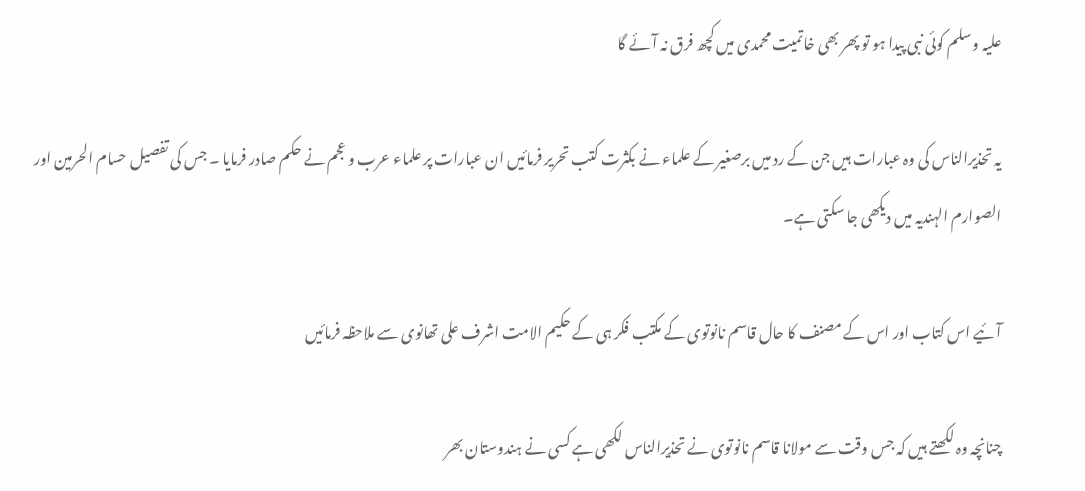علیہ وسلم کوئی نبی پیدا ہو تو پھر بھی خاتمیت محمدی میں کچھ فرق نہ آئے گا

یہ تحذیرالناس کی وہ عبارات ہیں جن کے رد میں برصغیر کے علماء نے بکثرت کتب تحریر فرمائیں ان عبارات پر علماء عرب و عجم نے حکم صادر فرمایا ۔ جس کی تفصیل حسام الحرمین اور الصوارم الہندیہ میں دیکھی جا سکتی ہے۔

آئیے اس کتاب اور اس کے مصنف کا حال قاسم نانوتوی کے مکتب فکر ہی کے حکیم الامت اشرف علی تھانوی سے ملاحظہ فرمائیں

چنانچہ وہ لکھتے ہیں کہ جس وقت سے مولانا قاسم نانوتوی نے تحذیرالناس لکھی ہے کسی نے ہندوستان بھر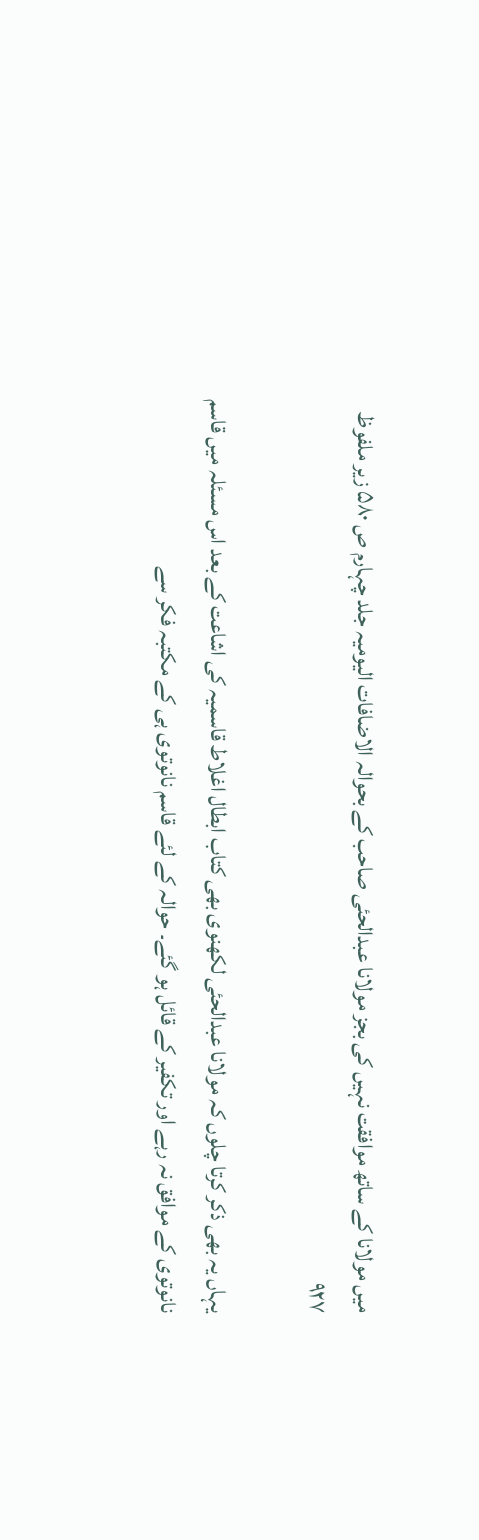میں مولانا کے ساتھ موافقت نہیں کی بجز مولانا عبدالحئی صاحب کے بحوالہ الاضافات الیومیہ جلد چہارم ص ۵۸۰ زیر ملفوظ ۹۲۷

یہاں یہ بھی ذکر کرتا چلوں کہ مولانا عبدالحئی لکھنوی بھی کتاب ابطال اغلاط قاسمیہ کی اشاعت کے بعد اس مسئلہ میں قاسم نانوتوی کے موافق نہ رہے اور تکفیر کے قائل ہو گئے۔ حوالہ کے لئے قاسم نانوتوی ہی کے مکتبہ فکر سے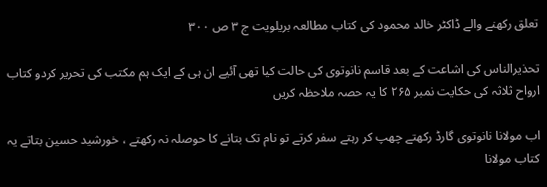تعلق رکھنے والے ڈاکٹر خالد محمود کی کتاب مطالعہ بریلویت ج ۳ ص ۳۰۰

تحذیرالناس کی اشاعت کے بعد قاسم نانوتوی کی حالت کیا تھی آئیے ان ہی کے ایک ہم مکتب کی تحریر کردو کتاب ارواح ثلاثہ کی حکایت نمبر ۲۶۵ کا یہ حصہ ملاحظہ کریں

اب مولانا نانوتوی گارڈ رکھتے چھپ کر رہتے سفر کرتے تو نام تک بتانے کا حوصلہ نہ رکھتے ، خورشید حسین بتاتے یہ کتاب مولانا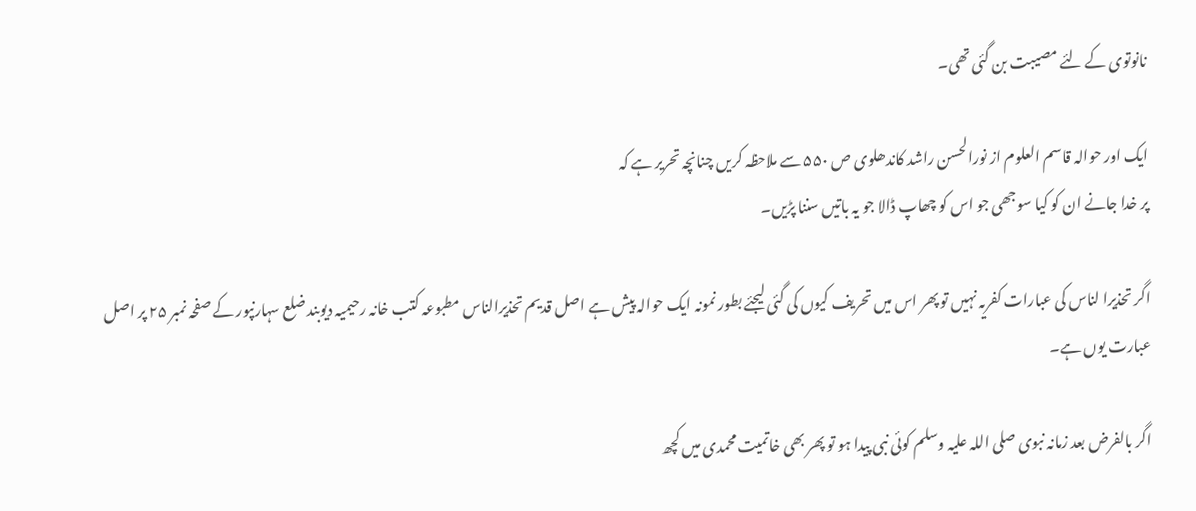نانوتوی کے لئے مصیبت بن گئی تھی۔

ایک اور حوالہ قاسم العلوم از نورالحسن راشد کاندھلوی ص ۵۵۰ سے ملاحظہ کریں چنانچہ تحریر ہے کہ
پر خدا جانے ان کو کیا سوجھی جو اس کو چھاپ ڈالا جو یہ باتیں سننا پڑیں۔

اگر تحذیرا لناس کی عبارات کفریہ نہیں تو پھر اس میں تحریف کیوں کی گئی لیجئے بطور نمونہ ایک حوالہ پیش ہے اصل قدیم تحذیرالناس مطبوعہ کتب خانہ رحیمیہ دیوبند ضلع سہارنپور کے صفحہ نمبر ۲۵ پر اصل عبارت یوں ہے۔

اگر بالفرض بعد زمانہ نبوی صلی اللہ علیہ وسلم کوئی نبی پیدا ہو تو پھر بھی خاتمیت محمدی میں کچھ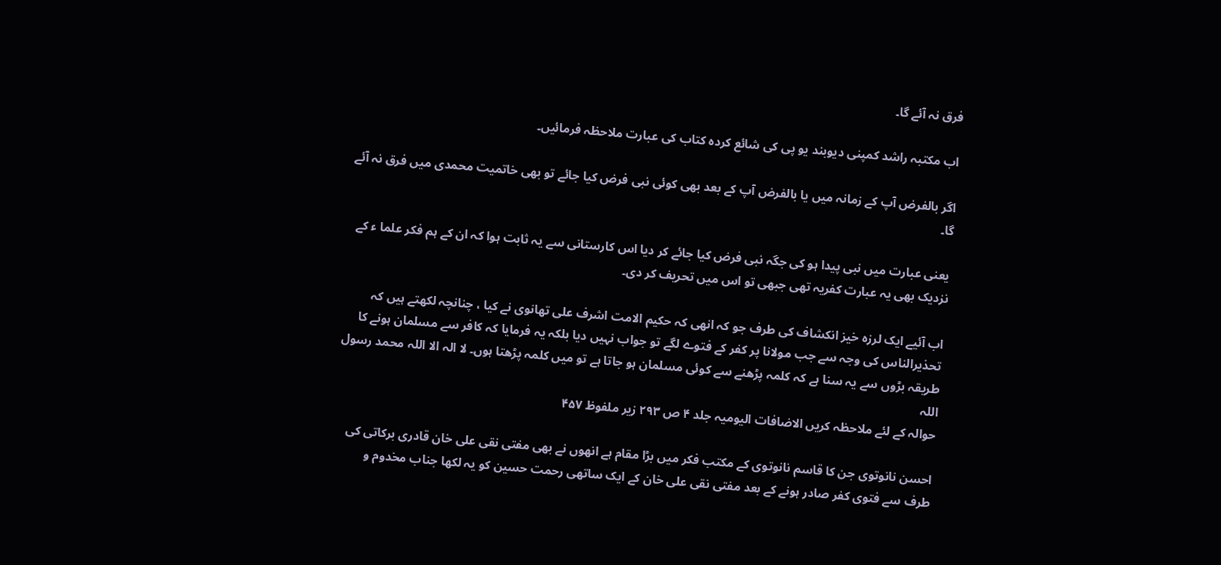فرق نہ آئے گا۔

اب مکتبہ راشد کمپنی دیوبند یو پی کی شائع کردہ کتاب کی عبارت ملاحظہ فرمائیں۔

اگر بالفرض آپ کے زمانہ میں یا بالفرض آپ کے بعد بھی کوئی نبی فرض کیا جائے تو بھی خاتمیت محمدی میں فرق نہ آئے گا۔

یعنی عبارت میں نبی پیدا ہو کی جگہ نبی فرض کیا جائے کر دیا اس کارستانی سے یہ ثابت ہوا کہ ان کے ہم فکر علما ء کے نزدیک بھی یہ عبارت کفریہ تھی جبھی تو اس میں تحریف کر دی۔

اب آئیے ایک لرزہ خیز انکشاف کی طرف جو کہ انھی کہ حکیم الامت اشرف علی تھانوی نے کیا ، چنانچہ لکھتے ہیں کہ تحذیرالناس کی وجہ سے جب مولانا پر کفر کے فتوے لگے تو جواب نہیں دیا بلکہ یہ فرمایا کہ کافر سے مسلمان ہونے کا طریقہ بڑوں سے یہ سنا ہے کہ کلمہ پڑھنے سے کوئی مسلمان ہو جاتا ہے تو میں کلمہ پڑھتا ہوں۔ لا الہ الا اللہ محمد رسول اللہ
حوالہ کے لئے ملاحظہ کریں الاضافات الیومیہ جلد ۴ ص ۲۹۳ زیر ملفوظ ۴۵۷

احسن نانوتوی جن کا قاسم نانوتوی کے مکتب فکر میں بڑا مقام ہے انھوں نے بھی مفتی نقی علی خان قادری برکاتی کی طرف سے فتوی کفر صادر ہونے کے بعد مفتی نقی علی خان کے ایک ساتھی رحمت حسین کو یہ لکھا جناب مخدوم و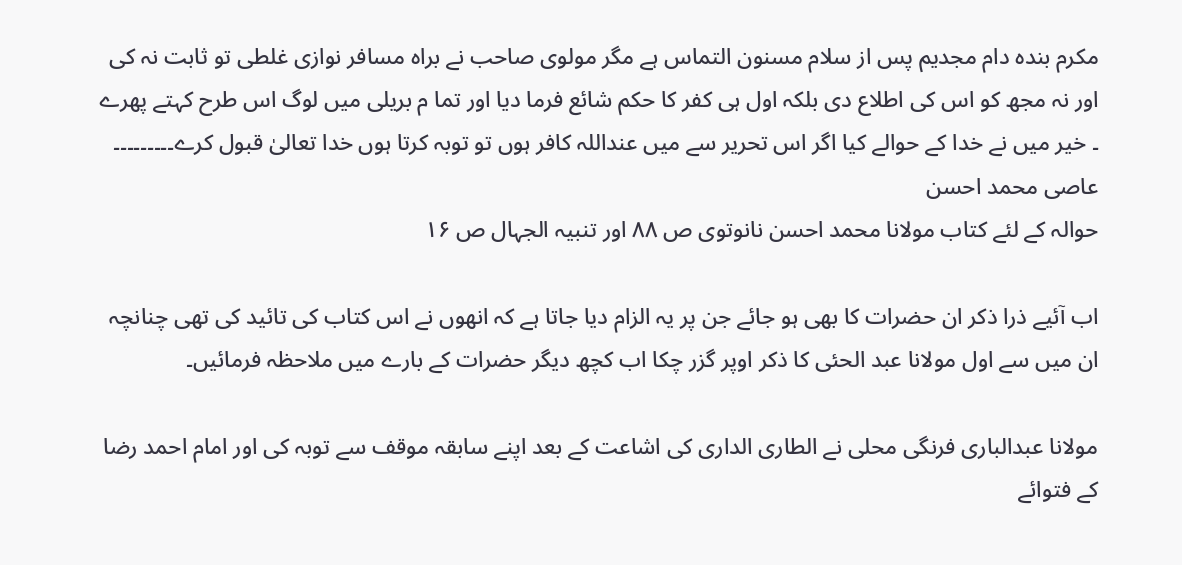مکرم بندہ دام مجدیم پس از سلام مسنون التماس ہے مگر مولوی صاحب نے براہ مسافر نوازی غلطی تو ثابت نہ کی اور نہ مجھ کو اس کی اطلاع دی بلکہ اول ہی کفر کا حکم شائع فرما دیا اور تما م بریلی میں لوگ اس طرح کہتے پھرے ۔ خیر میں نے خدا کے حوالے کیا اگر اس تحریر سے میں عنداللہ کافر ہوں تو توبہ کرتا ہوں خدا تعالیٰ قبول کرے۔۔۔۔۔۔۔۔۔ عاصی محمد احسن
حوالہ کے لئے کتاب مولانا محمد احسن نانوتوی ص ۸۸ اور تنبیہ الجہال ص ۱۶

اب آئیے ذرا ذکر ان حضرات کا بھی ہو جائے جن پر یہ الزام دیا جاتا ہے کہ انھوں نے اس کتاب کی تائید کی تھی چنانچہ ان میں سے اول مولانا عبد الحئی کا ذکر اوپر گزر چکا اب کچھ دیگر حضرات کے بارے میں ملاحظہ فرمائیں۔

مولانا عبدالباری فرنگی محلی نے الطاری الداری کی اشاعت کے بعد اپنے سابقہ موقف سے توبہ کی اور امام احمد رضا کے فتوائے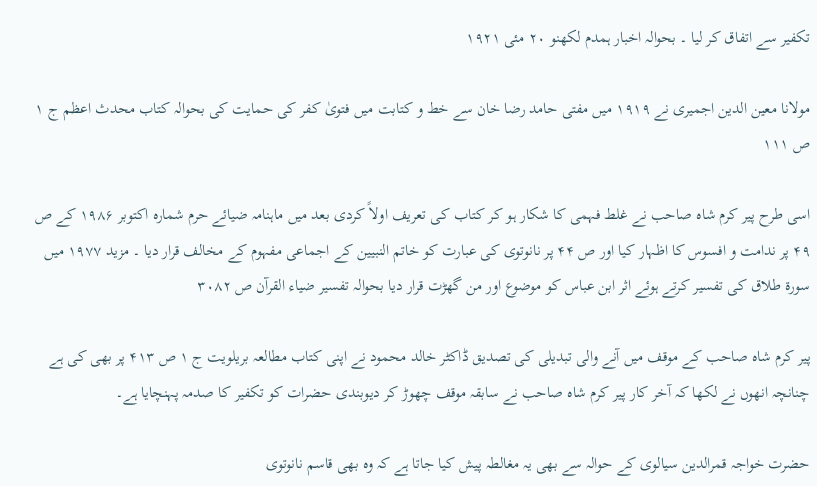تکفیر سے اتفاق کر لیا ۔ بحوالہ اخبار ہمدم لکھنو ۲۰ مئی ۱۹۲۱

مولانا معین الدین اجمیری نے ۱۹۱۹ میں مفتی حامد رضا خان سے خط و کتابت میں فتویٰ کفر کی حمایت کی بحوالہ کتاب محدث اعظم ج ۱ ص ۱۱۱

اسی طرح پیر کرم شاہ صاحب نے غلط فہمی کا شکار ہو کر کتاب کی تعریف اولاً کردی بعد میں ماہنامہ ضیائے حرم شمارہ اکتوبر ۱۹۸۶ کے ص ۴۹ پر ندامت و افسوس کا اظہار کیا اور ص ۴۴ پر نانوتوی کی عبارت کو خاتم النبیین کے اجماعی مفہوم کے مخالف قرار دیا ۔ مزید ۱۹۷۷ میں سورۃ طلاق کی تفسیر کرتے ہوئے اثر ابن عباس کو موضوع اور من گھڑت قرار دیا بحوالہ تفسیر ضیاء القرآن ص ۳۰۸۲

پیر کرم شاہ صاحب کے موقف میں آنے والی تبدیلی کی تصدیق ڈاکٹر خالد محمود نے اپنی کتاب مطالعہ بریلویت ج ۱ ص ۴۱۳ پر بھی کی ہے چنانچہ انھوں نے لکھا کہ آخر کار پیر کرم شاہ صاحب نے سابقہ موقف چھوڑ کر دیوبندی حضرات کو تکفیر کا صدمہ پہنچایا ہے۔

حضرت خواجہ قمرالدین سیالوی کے حوالہ سے بھی یہ مغالطہ پیش کیا جاتا ہے کہ وہ بھی قاسم نانوتوی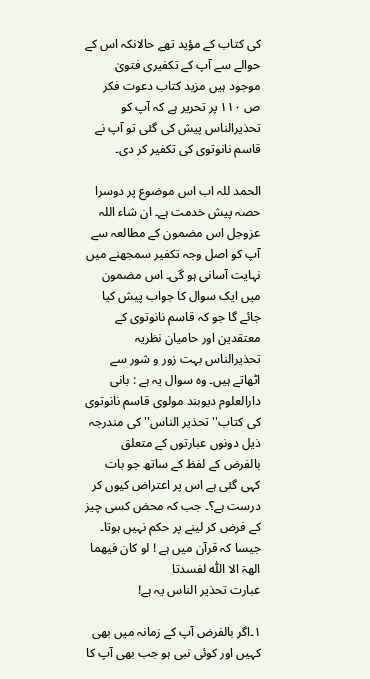کی کتاب کے مؤید تھے حالانکہ اس کے حوالے سے آپ کے تکفیری فتویٰ موجود ہیں مزید کتاب دعوت فکر ص ۱۱۰ پر تحریر ہے کہ آپ کو تحذیرالناس پیش کی گئی تو آپ نے قاسم نانوتوی کی تکفیر کر دی۔

الحمد للہ اب اس موضوع پر دوسرا حصہ پیش خدمت ہے۔ ان شاء اللہ عزوجل اس مضمون کے مطالعہ سے آپ کو اصل وجہ تکفیر سمجھنے میں نہایت آسانی ہو گی۔ اس مضمون میں ایک سوال کا جواب پیش کیا جائے گا جو کہ قاسم نانوتوی کے معتقدین اور حامیان نظریہ تحذیرالناس بہت زور و شور سے اٹھاتے ہیں۔ وہ سوال یہ ہے : بانی دارالعلوم دیوبند مولوی قاسم نانوتوی کی کتاب'' تحذیر الناس''کی مندرجہ ذیل دونوں عبارتوں کے متعلق بالفرض کے لفظ کے ساتھ جو بات کہی گئی ہے اس پر اعتراض کیوں کر درست ہے؟۔ جب کہ محض کسی چیز کے فرض کر لینے پر حکم نہیں ہوتا۔ جیسا کہ قرآن میں ہے ! لو کان فیھما الھۃ الا اللّٰہ لفسدتا
عبارت تحذیر الناس یہ ہے!

١۔اگر بالفرض آپ کے زمانہ میں بھی کہیں اور کوئی نبی ہو جب بھی آپ کا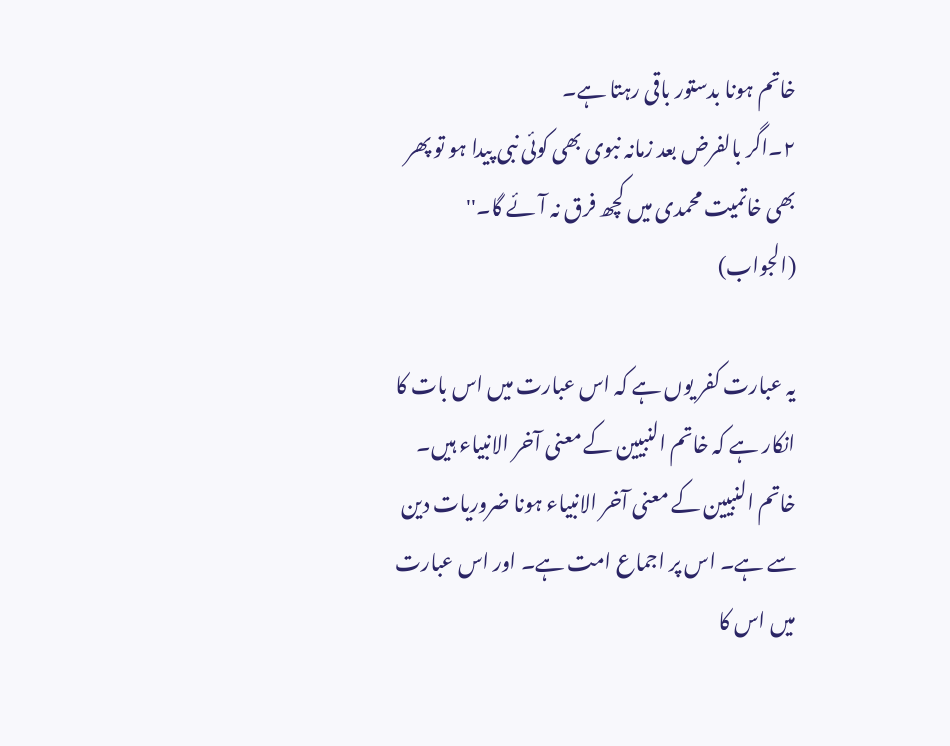خاتم ہونا بدستور باقی رہتا ہے۔
٢۔اگر بالفرض بعد زمانہ نبوی بھی کوئی نبی پیدا ہو تو پھر بھی خاتمیت محمدی میں کچھ فرق نہ آئے گا۔''
(الجواب)

یہ عبارت کفر یوں ہے کہ اس عبارت میں اس بات کا انکار ہے کہ خاتم النبیین کے معنی آخر الانبیاء ہیں۔ خاتم النبیین کے معنی آخر الانبیاء ہونا ضروریات دین سے ہے۔ اس پر اجماع امت ہے۔ اور اس عبارت میں اس کا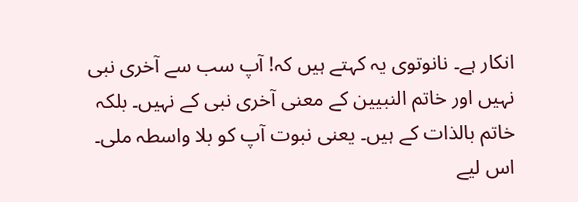انکار ہے۔ نانوتوی یہ کہتے ہیں کہ! آپ سب سے آخری نبی نہیں اور خاتم النبیین کے معنی آخری نبی کے نہیں۔ بلکہ خاتم بالذات کے ہیں۔ یعنی نبوت آپ کو بلا واسطہ ملی۔ اس لیے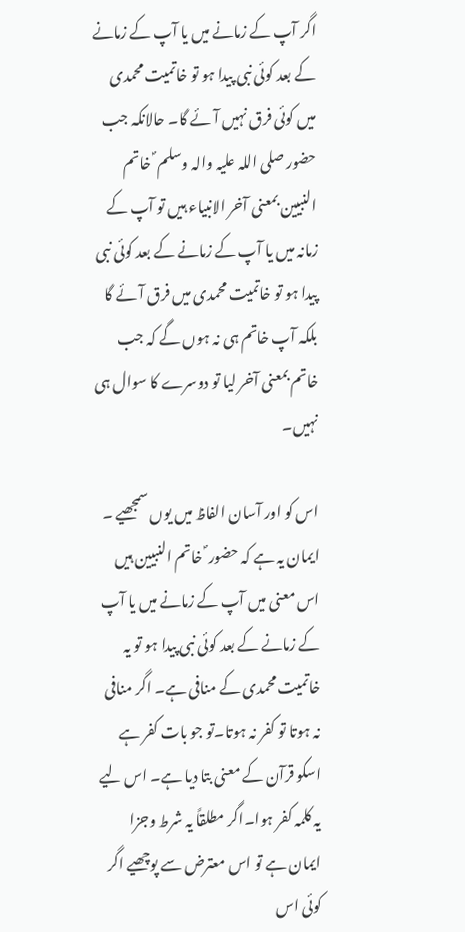اگر آپ کے زمانے میں یا آپ کے زمانے کے بعد کوئی نبی پیدا ہو تو خاتمیت محمدی میں کوئی فرق نہیں آئے گا۔ حالانکہ جب حضور صلی اللہ علیہ والہ وسلم ؐ خاتم النبیین بمعنی آخر الانبیاء ہیں تو آپ کے زمانہ میں یا آپ کے زمانے کے بعد کوئی نبی پیدا ہو تو خاتمیت محمدی میں فرق آئے گا بلکہ آپ خاتم ہی نہ ہوں گے کہ جب خاتم بمعنی آخر لیا تو دوسرے کا سوال ہی نہیں۔

اس کو اور آسان الفاظ میں یوں سمجھیے ۔ ایمان یہ ہے کہ حضور ؐ خاتم النبیین ہیں اس معنی میں آپ کے زمانے میں یا آپ کے زمانے کے بعد کوئی نبی پیدا ہو تو یہ خاتمیت محمدی کے منافی ہے۔ اگر منافی نہ ہوتا تو کفر نہ ہوتا۔تو جو بات کفر ہے اسکو قرآن کے معنی بتا دیا ہے۔ اس لیے یہ کلمہ کفر ہوا۔اگر مطلقاً یہ شرط وجزا ایمان ہے تو اس معترض سے پوچھیے اگر کوئی اس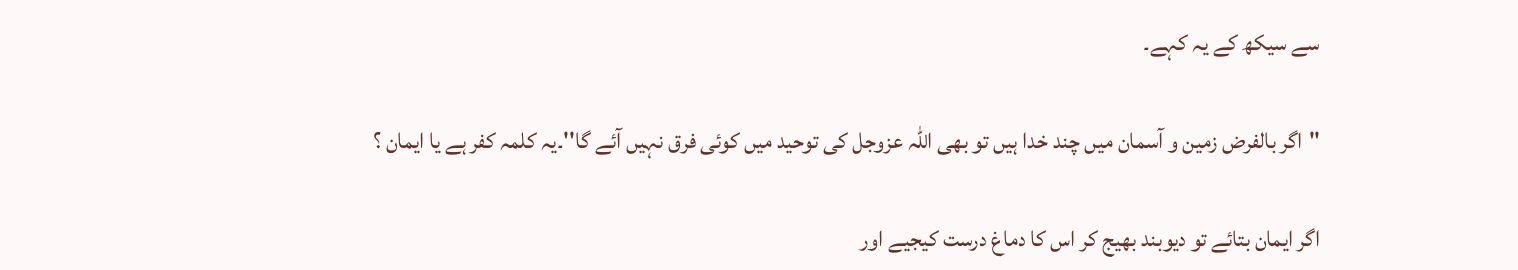سے سیکھ کے یہ کہے۔

''اگر بالفرض زمین و آسمان میں چند خدا ہیں تو بھی اللہ عزوجل کی توحید میں کوئی فرق نہیں آئے گا''۔یہ کلمہ کفر ہے یا ایمان ؟

اگر ایمان بتائے تو دیوبند بھیج کر اس کا دماغ درست کیجیے اور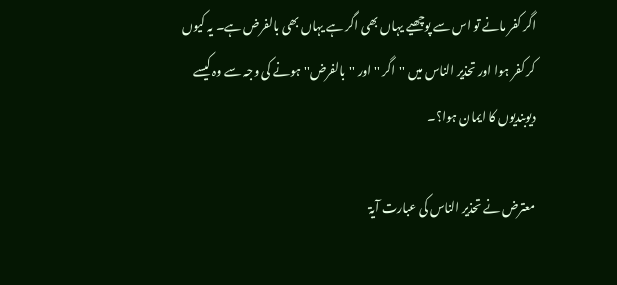اگر کفر مانے تو اس سے پوچھیے یہاں بھی اگر ہے یہاں بھی بالفرض ہے۔ یہ کیوں کر کفر ہوا اور تحذیر الناس میں ''اگر ''اور ''بالفرض''ہونے کی وجہ سے وہ کیسے دیوبندیوں کا ایمان ہوا؟۔

معترض نے تحذیر الناس کی عبارت آیۃ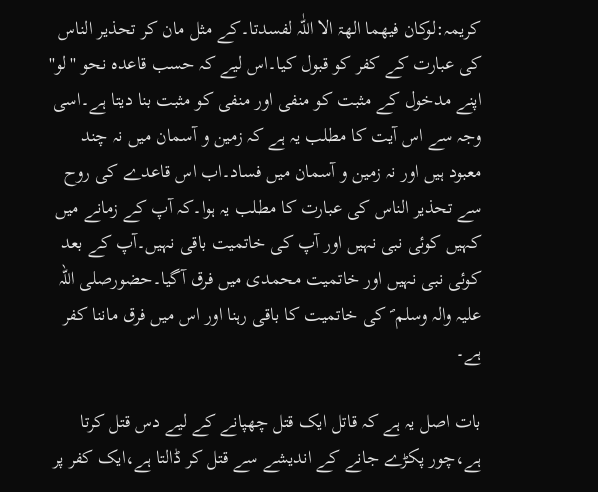کریمہ:لوکان فیھما الھۃ الا اللّٰہ لفسدتا۔کے مثل مان کر تحذیر الناس کی عبارت کے کفر کو قبول کیا۔اس لیے کہ حسب قاعدہ نحو ''لو'' اپنے مدخول کے مثبت کو منفی اور منفی کو مثبت بنا دیتا ہے۔اسی وجہ سے اس آیت کا مطلب یہ ہے کہ زمین و آسمان میں نہ چند معبود ہیں اور نہ زمین و آسمان میں فساد۔اب اس قاعدے کی روح سے تحذیر الناس کی عبارت کا مطلب یہ ہوا۔کہ آپ کے زمانے میں کہیں کوئی نبی نہیں اور آپ کی خاتمیت باقی نہیں۔آپ کے بعد کوئی نبی نہیں اور خاتمیت محمدی میں فرق آگیا۔حضورصلی اللہ علیہ والہ وسلم ؐ کی خاتمیت کا باقی رہنا اور اس میں فرق ماننا کفر ہے۔

بات اصل یہ ہے کہ قاتل ایک قتل چھپانے کے لیے دس قتل کرتا ہے،چور پکڑے جانے کے اندیشے سے قتل کر ڈالتا ہے،ایک کفر پر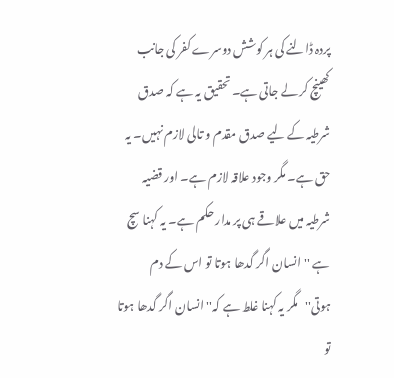پردہ ڈالنے کی ہر کوشش دوسرے کفر کی جانب کھینچ کر لے جاتی ہے۔ تحقیق یہ ہے کہ صدق شرطیہ کے لیے صدق مقدم و تالی لازم نہیں۔ یہ حق ہے۔ مگر وجود علاقہ لازم ہے۔ اور قضیہ شرطیہ میں علاقے ہی پر مدار حکم ہے۔ یہ کہنا سچ ہے ''انسان اگر گدھا ہوتا تو اس کے دم ہوتی''مگر یہ کہنا غلط ہے کہ'' انسان اگر گدھا ہوتا تو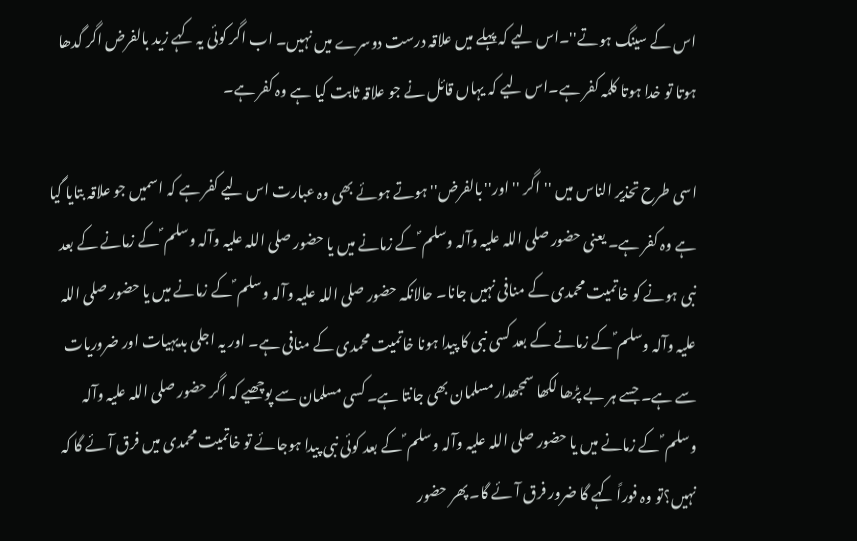اس کے سینگ ہوتے''۔اس لیے کہ پہلے میں علاقہ درست دوسرے میں نہیں۔ اب اگر کوئی یہ کہے زید بالفرض اگر گدھا ہوتا تو خدا ہوتا کلمہ کفر ہے۔اس لیے کہ یہاں قائل نے جو علاقہ ثابت کیا ہے وہ کفر ہے۔

اسی طرح تحذیر الناس میں ''اگر ''اور''بالفرض'' ہوتے ہوئے بھی وہ عبارت اس لیے کفر ہے کہ اسمیں جو علاقہ بتایا گیا ہے وہ کفر ہے۔ یعنی حضور صلی اللہ علیہ وآلہ وسلم ؐ کے زمانے میں یا حضور صلی اللہ علیہ وآلہ وسلم ؐ کے زمانے کے بعد نبی ہونے کو خاتمیت محمدی کے منافی نہیں جانا۔ حالانکہ حضور صلی اللہ علیہ وآلہ وسلم ؐ کے زمانے میں یا حضور صلی اللہ علیہ وآلہ وسلم ؐ کے زمانے کے بعد کسی نبی کا پیدا ہونا خاتمیت محمدی کے منافی ہے۔ اور یہ اجلی بدیہیات اور ضروریات سے ہے۔ جسے ہر بے پڑھا لکھا سمجھدار مسلمان بھی جانتا ہے۔ کسی مسلمان سے پوچھیے کہ اگر حضور صلی اللہ علیہ وآلہ وسلم ؐ کے زمانے میں یا حضور صلی اللہ علیہ وآلہ وسلم ؐ کے بعد کوئی نبی پیدا ہوجائے تو خاتمیت محمدی میں فرق آئے گا کہ نہیں؟تو وہ فوراً کہے گا ضرور فرق آئے گا۔ پھر حضور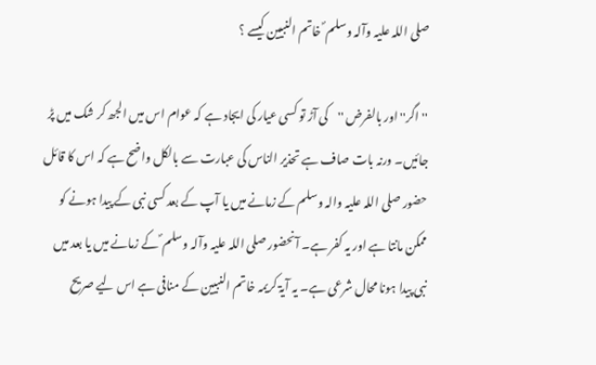صلی اللہ علیہ وآلہ وسلم ؐ خاتم النبیین کیسے ؟

'' اگر''اور بالفرض ''کی آڑ تو کسی عیار کی ایجاد ہے کہ عوام اس میں الجھ کر شک میں پڑ جائیں۔ ورنہ بات صاف ہے تحذیر الناس کی عبارت سے بالکل واضح ہے کہ اس کا قائل حضور صلی اللہ علیہ والہ وسلم کے زمانے میں یا آپ کے بعد کسی نبی کے پیدا ہونے کو ممکن مانتا ہے اور یہ کفر ہے۔ آنحضور صلی اللہ علیہ وآلہ وسلم ؐ کے زمانے میں یا بعد میں نبی پیدا ہونا محال شرعی ہے۔ یہ آیۃ کریمہ خاتم النبیین کے منافی ہے اس لیے صریح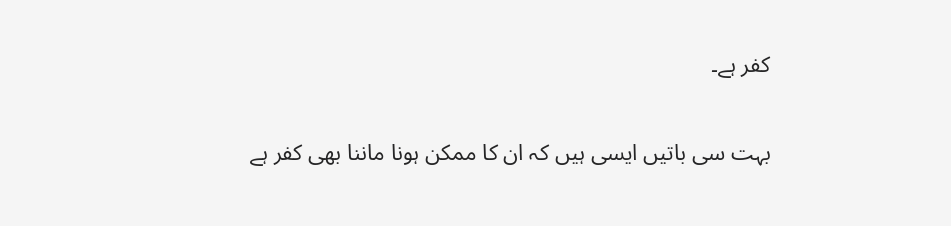کفر ہے۔

بہت سی باتیں ایسی ہیں کہ ان کا ممکن ہونا ماننا بھی کفر ہے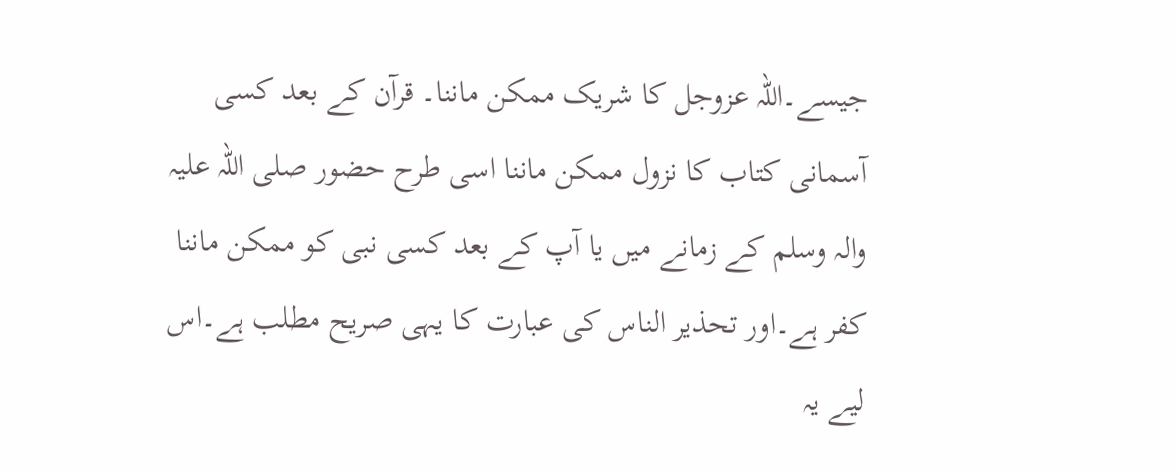جیسے۔اللہ عزوجل کا شریک ممکن ماننا۔ قرآن کے بعد کسی آسمانی کتاب کا نزول ممکن ماننا اسی طرح حضور صلی اللہ علیہ والہ وسلم کے زمانے میں یا آپ کے بعد کسی نبی کو ممکن ماننا کفر ہے۔اور تحذیر الناس کی عبارت کا یہی صریح مطلب ہے۔اس لیے یہ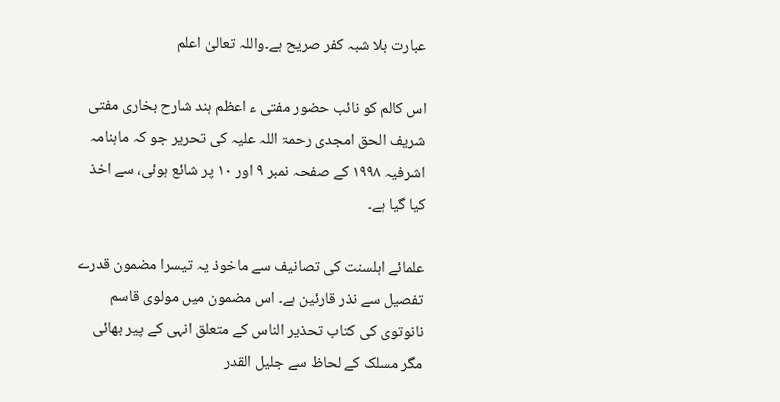عبارت بلا شبہ کفر صریح ہے۔واللہ تعالیٰ اعلم

اس کالم کو نائب حضور مفتی ء اعظم ہند شارح بخاری مفتی شریف الحق امجدی رحمۃ اللہ علیہ کی تحریر جو کہ ماہنامہ اشرفیہ ۱۹۹۸ کے صفحہ نمبر ۹ اور ۱۰ پر شائع ہوئی، سے اخذ کیا گیا ہے۔

علمائے اہلسنت کی تصانیف سے ماخوذ یہ تیسرا مضمون قدرے تفصیل سے نذر قارئین ہے۔ اس مضمون میں مولوی قاسم نانوتوی کی کتاب تحذیر الناس کے متعلق انہی کے پیر بھائی مگر مسلک کے لحاظ سے جلیل القدر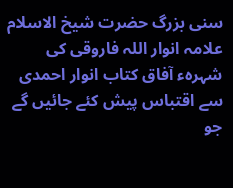سنی بزرگ حضرت شیخ الاسلام علامہ انوار اللہ فاروقی کی شہرہء آفاق کتاب انوار احمدی سے اقتباس پیش کئے جائیں گے جو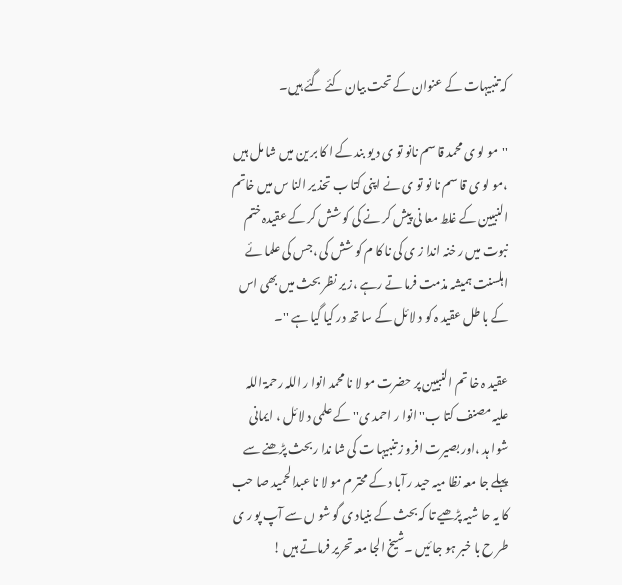کہ تنبیہات کے عنوان کے تحت بیان کئے گئے ہیں۔

''مو لو ی محمد قا سم نانو تو ی د یو بند کے ا کا بر ین میں شا مل ہیں ،مو لو ی قا سم نا نو تو ی نے اپنی کتا ب تحذ یر النا س میں خاتم النبیین کے غلط معا نی پیش کر نے کی کو شش کر کے عقیدہ ختم نبوت میں ر خنہ اندا ز ی کی نا کا م کو شش کی ،جس کی علما ئے اہلسنت ہمیشہ مذمت فرما تے رہے ،ز یر نظر بحث میں بھی اس کے با طل عقید ہ کو د لا ئل کے سا تھ در کیا گیا ہے ''۔

عقید ہ خا تم النبیین پر حضرت مو لا نا محمد انوا ر اللہ رحمۃ اللہ علیہ مصنف کتا ب'' انوا ر احمد ی'' کے علمی د لا ئل ، ایمانی شوا ہد ،اور بصیرت افرو ز تنبیہا ت کی شا ندا ر بحث پڑھنے سے پہلے جا معہ نظا میہ حید ر آبا د کے محتر م مو لا نا عبدالحمید صا حب کا یہ حا شیہ پڑھیے تا کہ بحث کے بنیاد ی گو شو ں سے آپ پو ر ی طر ح با خبر ہو جا ئیں ۔شیخ الجا معہ تحریر فرماتے ہیں !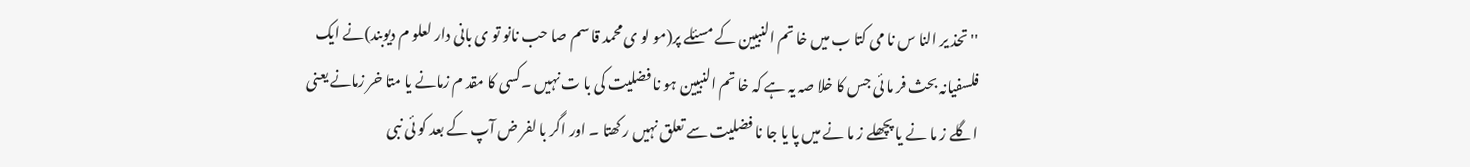''تحذ یر النا س نا می کتا ب میں خا تم النبیین کے مسئلے پر(مو لو ی محمد قا سم صا حب نانو تو ی بانی دار لعلو م دیوبند)نے ایک فلسفیانہ بحث فر ما ئی جس کا خلا صہ یہ ہے کہ خا تم النبیین ہو نا فضلیت کی با ت نہیں ۔کسی کا مقد م زمانے یا متا خر زمانے یعنی اگلے ز ما نے یا پچھلے ز ما نے میں پا یا جا نا فضلیت سے تعلق نہیں ر کھتا ۔ اور اگر با لفر ض آپ کے بعد کو ئی نبی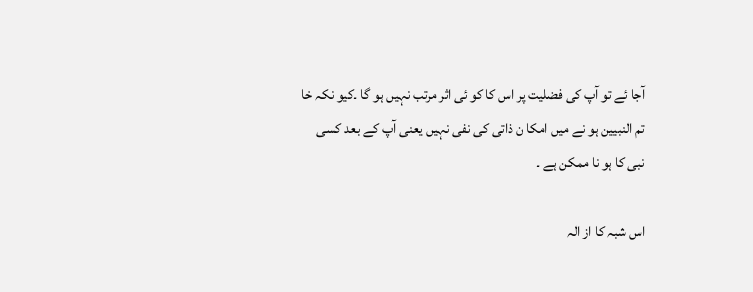آجا ئے تو آپ کی فضلیت پر اس کا کو ئی اثر مرتب نہیں ہو گا ۔کیو نکہ خا تم النبیین ہو نے میں امکا ن ذاتی کی نفی نہیں یعنی آپ کے بعد کسی نبی کا ہو نا ممکن ہے ۔

اس شبہ کا از الہ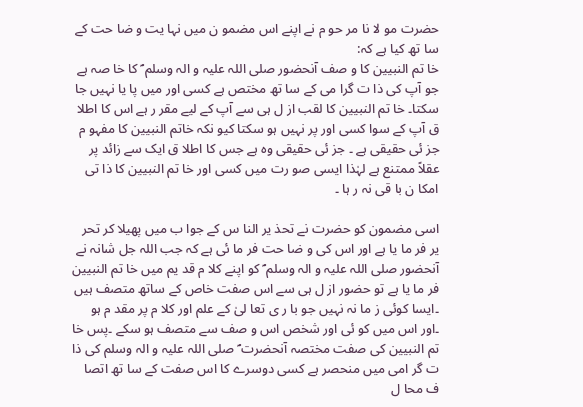حضرت مو لا نا مر حو م نے اپنے اس مضمو ن میں نہا یت و ضا حت کے سا تھ کیا ہے کہ:
خا تم النبیین کا و صف آنحضور صلی اللہ علیہ و الہ وسلم ؐ کا خا صہ ہے جو آپ کی ذا ت گرا می کے سا تھ مختص ہے کسی اور میں پا یا نہیں جا سکتا۔ خا تم النبیین کا لقب از ل ہی سے آپ کے لیے مقر ر ہے اس کا اطلا ق آپ کے سوا کسی اور پر نہیں ہو سکتا کیو نکہ خاتم النبیین کا مفہو م جز ئی حقیقی ہے ۔ جز ئی حقیقی وہ ہے جس کا اطلا ق ایک سے زائد پر عقلاً ممتنع ہے لہٰذا ایسی صو رت میں کسی اور خا تم النبیین کا ذا تی امکا ن با قی نہ ر ہا ۔

اسی مضمون کو حضرت نے تحذ یر النا س کے جوا ب میں پھیلا کر تحر یر فر ما یا ہے اور اس کی و ضا حت فر ما ئی ہے کہ جب اللہ جل شانہ نے آنحضور صلی اللہ علیہ و الہ وسلم ؐ کو اپنے کلا م قد یم میں خا تم النبیین فر ما یا ہے تو حضور از ل ہی سے اس صفت خاص کے ساتھ متصف ہیں ۔ایسا کوئی ز ما نہ نہیں جو با ر ی تعا لیٰ کے علم اور کلا م پر مقد م ہو ۔اور اس میں کو ئی اور شخص اس و صف سے متصف ہو سکے ۔پس خا تم النبیین کی صفت مختصہ آنحضرت ؐ صلی اللہ علیہ و الہ وسلم کی ذا ت گر امی میں منحصر ہے کسی دوسرے کا اس صفت کے سا تھ اتصا ف محا ل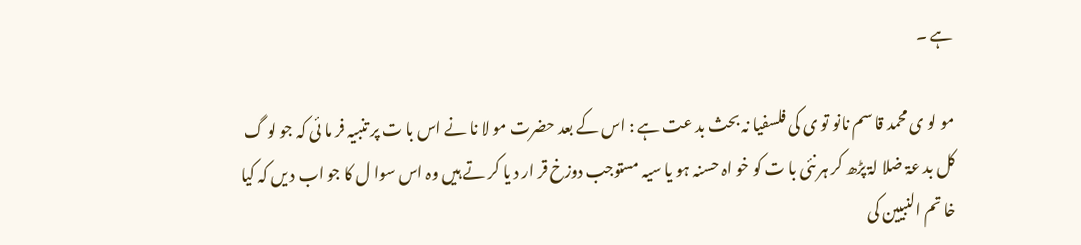ہے ۔

مو لو ی محمد قا سم نانو تو ی کی فلسفیا نہ بحث بد عت ہے : اس کے بعد حضرت مو لا نا نے اس با ت پر تنبیہ فر ما ئی کہ جو لو گ کل بد عۃ ضلا لۃ پڑھ کر ہر نئی با ت کو خو اہ حسنہ ہو یا سیہ مستوجب دوزخ قر ار د یا کر تے ہیں وہ اس سوا ل کا جو اب د یں کہ کیا خا تم النبیین کی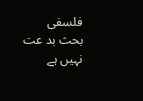فلسفی بحث بد عت نہیں ہے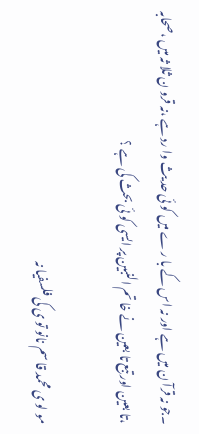۔جو نہ قرآ ن میں ہے اور نہ اس کے با ر ے میں کو ئی حد یث وا رد ہے ،نہ قرو ن ثلا ثہ میں ،صحابہ ،تا بعین اور تبع تا بعین نے خا تم النبین پر ایسی کو ئی بحث کی ہے ؟

مو لو ی محمد قا سم نانو تو ی کی فلسفیا نہ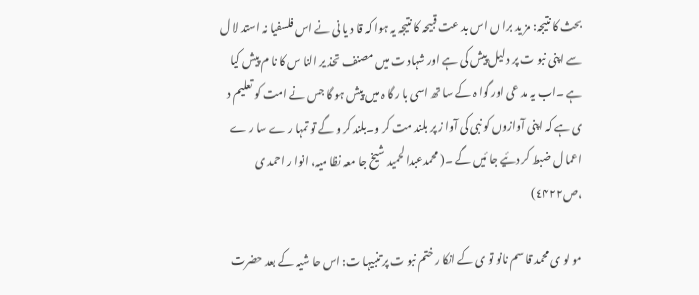بحث کا نتیجہ: مز ید برا ں اس بد عت قبیحہ کا نتیجہ یہ ہوا کہ قا د یا نی نے اس فلسفیا نہ استد لا ل سے اپنی نبو ت پر د لیل پیش کی ہے اور شہاد ت میں مصنف تحذ یر النا س کا نا م پیش کیا ہے ۔اب یہ مد عی اور گوا ہ کے سا تھ اسی با ر گا ہ میں پیش ہو گا جس نے امت کو تعلیم د ی ہے کہ اپنی آوازوں کو نبی کی آوا ز پر بلند مت کر و۔بلند کر و گے تو تمہا ر ے سا ر ے اعما ل ضبط کر دئیے جا ئیں گے ۔( محمدعبدا لحمید شیخ جا معہ نظا میہ، انوا ر احمد ی ،ص٤۴۲٢)

مو لو ی محمد قا سم نانو تو ی کے انکا ر ختم نبو ت پر تنبیہا ت: اس حا شیہ کے بعد حضرت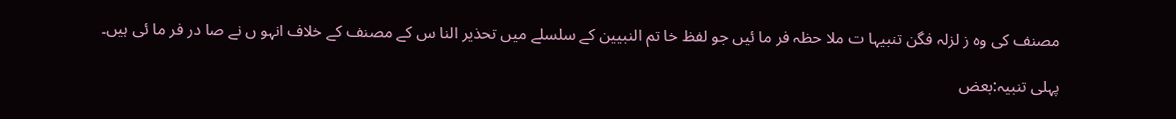مصنف کی وہ ز لزلہ فگن تنبیہا ت ملا حظہ فر ما ئیں جو لفظ خا تم النبیین کے سلسلے میں تحذیر النا س کے مصنف کے خلاف انہو ں نے صا در فر ما ئی ہیں۔

پہلی تنبیہ:بعض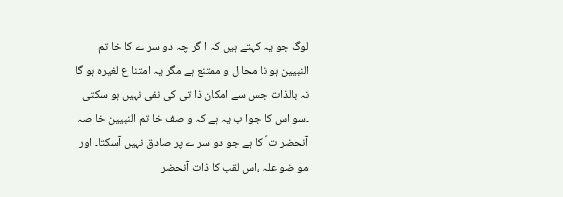لوگ جو یہ کہتے ہیں کہ ا گر چہ دو سر ے کا خا تم النبیین ہو نا محا ل و ممتنع ہے مگر یہ امتنا ع لغیرہ ہو گا نہ بالذات جس سے امکان ذا تی کی نفی نہیں ہو سکتی ۔سو اس کا جوا ب یہ ہے کہ و صف خا تم النبیین خا صہ آنحضر ت ؐ کا ہے جو دو سر ے پر صادق نہیں آسکتا۔ اور مو ضو علہ ،اس لقب کا ذات آنحضر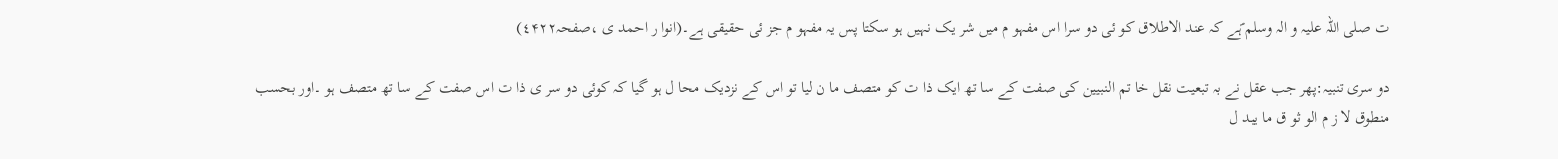ت صلی اللہ علیہ و الہ وسلم ؐہے کہ عند الاطلاق کو ئی دو سرا اس مفہو م میں شر یک نہیں ہو سکتا پس یہ مفہو م جز ئی حقیقی ہے۔(انوا ر احمد ی ،صفحہ٤۴۲٢)

دو سری تنبیہ:پھر جب عقل نے بہ تبعیت نقل خا تم النبیین کی صفت کے سا تھ ایک ذا ت کو متصف ما ن لیا تو اس کے نزدیک محا ل ہو گیا کہ کوئی دو سر ی ذا ت اس صفت کے سا تھ متصف ہو ۔اور بحسب منطوق لا ز م الو ثو ق ما یبد ل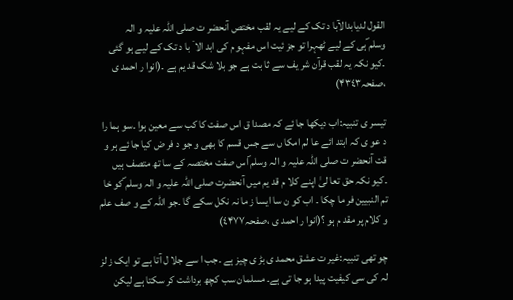القول لدیابدالآبا د تک کے لیے یہ لقب مختص آنحضر ت صلی اللہ علیہ و الہ وسلم ؐہی کے لیے ٹھہرا تو جز ئیت اس مفہو م کی ابد الا ۤ با د تک کے لیے ہو گئی ۔کیو نکہ یہ لقب قرآن شر یف سے ثا بت ہے جو بلا شک قد یم ہے ۔(انوا ر احمد ی ،صفحہ۴۳٤٣)

تیسر ی تنبیہ:اب دیکھا جا ئے کہ مصدا ق اس صفت کا کب سے معین ہوا ۔سو ہما را د عو ی کہ ابتد ائے عا لم امکا ں سے جس قسم کا بھی و جو د فر ض کیا جا ئے ہر و قت آنحضر ت صلی اللہ علیہ و الہ وسلم ؐاس صفت مختصہ کے سا تھ متصف ہیں ۔کیو نکہ حق تعا لیٰ اپنے کلا م قد یم میں آنحضرت صلی اللہ علیہ و الہ وسلم ؐکو خا تم النبیین فر ما چکا ۔ اب کو ن سا ایسا ز ما نہ نکل سکے گا ۔جو اللہ کے و صف علم و کلام پر مقد م ہو ؟(انوا ر احمد ی ،صفحہ٤۴۷٧)

چو تھی تنبیہ:غیر ت عشق محمد ی بڑ ی چیز ہے ۔جب ا سے جلا ل آتا ہے تو ایک ز لز لہ کی سی کیفیت پیدا ہو جا تی ہے۔ مسلمان سب کچھ برداشت کر سکتا ہے لیکن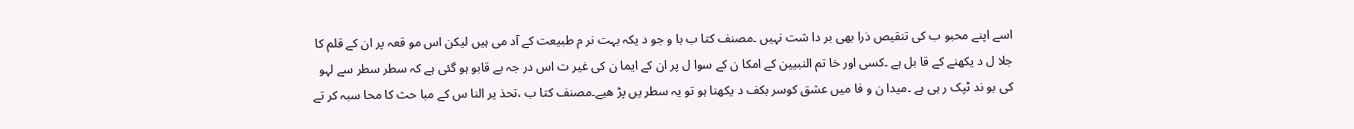اسے اپنے محبو ب کی تنقیص ذرا بھی بر دا شت نہیں ۔مصنف کتا ب با و جو د یکہ بہت نر م طبیعت کے آد می ہیں لیکن اس مو قعہ پر ان کے قلم کا جلا ل د یکھنے کے قا بل ہے ۔کسی اور خا تم النبیین کے امکا ن کے سوا ل پر ان کے ایما ن کی غیر ت اس در جہ بے قابو ہو گئی ہے کہ سطر سطر سے لہو کی بو ند ٹپک ر ہی ہے ۔میدا ن و فا میں عشق کوسر بکف د یکھنا ہو تو یہ سطر یں پڑ ھیے۔مصنف کتا ب ،تحذ یر النا س کے مبا حث کا محا سبہ کر تے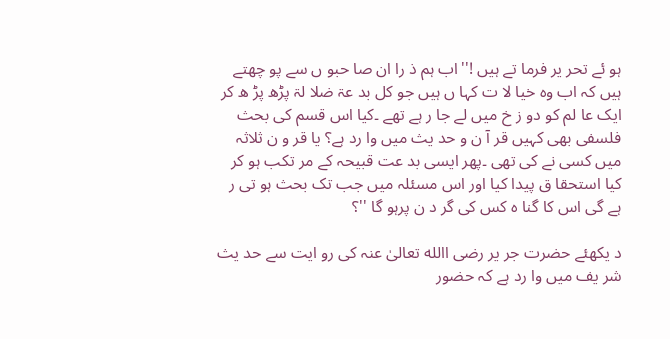ہو ئے تحر یر فرما تے ہیں !''اب ہم ذ را ان صا حبو ں سے پو چھتے ہیں کہ اب وہ خیا لا ت کہا ں ہیں جو کل بد عۃ ضلا لۃ پڑھ پڑ ھ کر ایک عا لم کو دو ز خ میں لے جا ر ہے تھے ۔کیا اس قسم کی بحث فلسفی بھی کہیں قر آ ن و حد یث میں وا رد ہے؟ یا قر و ن ثلاثہ میں کسی نے کی تھی ۔پھر ایسی بد عت قبیحہ کے مر تکب ہو کر کیا استحقا ق پیدا کیا اور اس مسئلہ میں جب تک بحث ہو تی ر ہے گی اس کا گنا ہ کس کی گر د ن پرہو گا ''؟

د یکھئے حضرت جر یر رضی االله تعالیٰ عنہ کی رو ایت سے حد یث شر یف میں وا رد ہے کہ حضور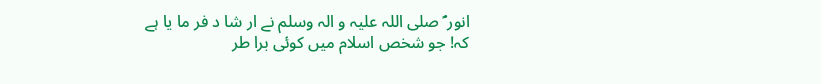انور ؐ صلی اللہ علیہ و الہ وسلم نے ار شا د فر ما یا ہے کہ! جو شخص اسلام میں کوئی برا طر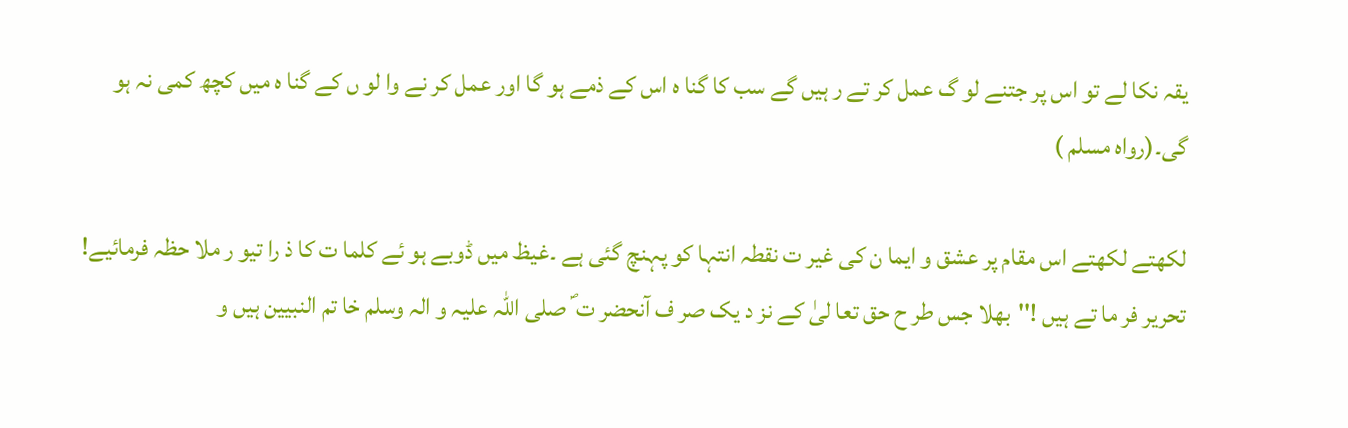یقہ نکا لے تو اس پر جتنے لو گ عمل کر تے ر ہیں گے سب کا گنا ہ اس کے ذمے ہو گا اور عمل کر نے وا لو ں کے گنا ہ میں کچھ کمی نہ ہو گی۔(رواہ مسلم )

لکھتے لکھتے اس مقام پر عشق و ایما ن کی غیر ت نقطہ انتہا کو پہنچ گئی ہے ۔غیظ میں ڈوبے ہو ئے کلما ت کا ذ را تیو ر ملا حظہ فرمائیے! تحریر فر ما تے ہیں !''بھلا جس طر ح حق تعا لیٰ کے نز د یک صر ف آنحضر ت ؐ صلی اللہ علیہ و الہ وسلم خا تم النبیین ہیں و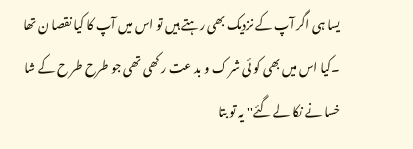یسا ہی اگر آپ کے نزدیک بھی رہتے ہیں تو اس میں آپ کا کیا نقصا ن تھا ۔کیا اس میں بھی کو ئی شر ک و بد عت ر کھی تھی جو طرح طر ح کے شا خسا نے نکا لے گئے'' یہ تو بتا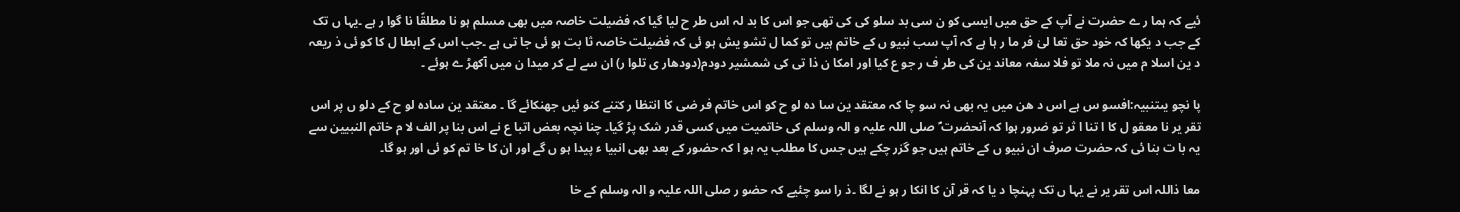ئیے کہ ہما ر ے حضرت نے آپ کے حق میں ایسی کو ن سی بد سلو کی کی تھی جو اس کا بد لہ اس طر ح لیا گیا کہ فضیلت خاصہ میں بھی مسلم ہو نا مطلقًا نا گوا ر ہے ۔یہا ں تک کے جب د یکھا کہ خود حق تعا لیٰ فر ما ر ہا ہے کہ آپ سب نبیو ں کے خاتم ہیں تو کما ل تشو یش ہو ئی کہ فضیلت خاصہ ثا بت ہو ئی جا تی ہے ۔جب اس کے ابطا ل کا کو ئی ذ ریعہ د ین اسلا م میں نہ ملا تو فلا سفہ معاند ین کی طر ف ر جو ع کیا اور امکا ن ذا تی کی شمشیر دودم(دودھار ی تلوا ر) ان سے لے کر میدا ن میں آکھڑ ے ہوئے ۔

پا نچو یںتنبیہ:افسو س ہے اس د ھن میں یہ بھی نہ سو چا کہ معتقد ین سا دہ لو ح کو اس خاتم فر ضی کا انتظا ر کتنے کنو ئیں جھنکائے گا ۔ معتقد ین سادہ لو ح کے دلو ں پر اس تقر یر نا معقو ل کا ا تنا ا ثر تو ضرور ہوا کہ آنحضرت ؐ صلی اللہ علیہ و الہ وسلم کی خاتمیت میں کسی قدر شک پڑ گیا۔ چنا نچہ بعض اتبا ع نے اس بنا پر الف لا م خاتم النبیین سے یہ با ت بنا ئی کہ حضرت صرف ان نبیو ں کے خاتم ہیں جو گزر چکے ہیں جس کا مطلب یہ ہو ا کہ حضور کے بعد بھی انبیا ء پیدا ہو ں گے اور ان کا خا تم کو ئی اور ہو گا۔

معا ذاللہ اس تقر یر نے یہا ں تک پہنچا د یا کہ قر آن کا انکا ر ہو نے لگا ۔ذ را سو چئیے کہ حضو ر صلی اللہ علیہ و الہ وسلم کے خا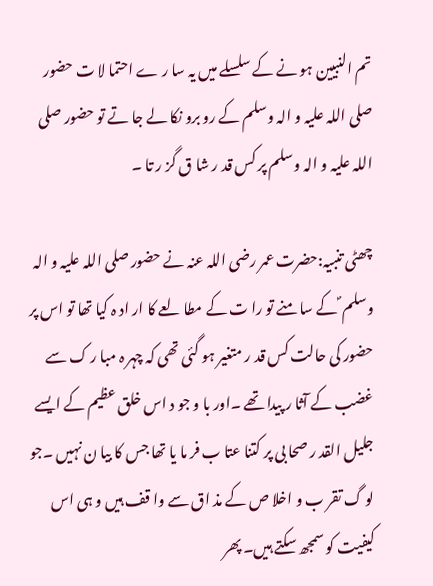تم النبیین ہو نے کے سلسلے میں یہ سا ر ے احتما لا ت حضور صلی اللہ علیہ و الہ وسلم کے رو برو نکا لے جا تے تو حضور صلی اللہ علیہ و الہ وسلم پر کس قد ر شا ق گز ر تا ۔

چھٹی تنبیہ:حضرت عمر رضی اللہ عنہ نے حضور صلی اللہ علیہ و الہ وسلم ؐ کے سا منے تو را ت کے مطا لعے کا ار اد ہ کیا تھا تو اس پر حضور کی حالت کس قد ر متغیر ہو گئی تھی کہ چہر ہ مبا ر ک سے غضب کے آثا ر پیدا تھے ۔اور با و جو د اس خلق عظیم کے ایسے جلیل القد ر صحا بی پر کتنا عتا ب فر ما یا تھا جس کا بیا ن نہیں ۔جو لو گ تقر ب و اخلا ص کے مذ اق سے وا قف ہیں و ہی اس کیفیت کو سمجھ سکتے ہیں۔ پھر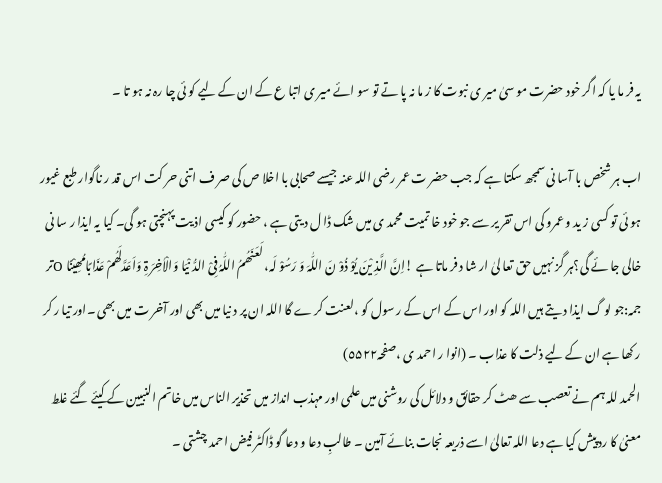یہ فر ما یا کہ اگر خود حضرت مو سیٰ میر ی نبوت کا ز ما نہ پا تے تو سو ائے میر ی اتبا ع کے ان کے لیے کو ئی چا رہ نہ ہو تا ۔

اب ہر شخص با آسا نی سمجھ سکتا ہے کہ جب حضر ت عمر رضی اللہ عنہ جیسے صحابی با اخلا ص کی صر ف اتنی حر کت اس قد ر ناگوار طبع غیور ہو ئی تو کسی ز ید و عمرو کی اس تقر یر سے جو خود خا تمیت محمد ی میں شک ڈا ل د یتی ہے ، حضور کو کیسی اذ یت پہنچتی ہو گی۔ کیا یہ ایذا ر سا نی خالی جا ئے گی؟ہر گز نہیں حق تعا لیٰ ار شا د فر ماتا ہے !اِنَّ الَّذِ یْنَ یُوْ ذُوْ نَ اللّٰہَ وَ رَسُوْ لَہ، لَعَنَھُمُ اللّٰہُ فِیْ الدُّ نْیَا وَالْاٰخِرَ ۃِ وَاَعَدَّلَھُمْ عَذَابًامُھِیْنًا Oتر جمہ:جو لو گ ایذا د یتے ہیں اللہ کو اور اس کے اس کے ر سول کو ،لعنت کر ے گا اللہ ان پر د نیا میں بھی اور آخر ت میں بھی ۔اور تیا ر کر ر کھا ہے ان کے لیے ذلت کا عذاب ۔ (انوا ر احمد ی ،صفحہ٥۵۲٢)
الحمد للہ ہم نے تعصب سے ھٹ کر حقائق و دلائل کی روشنی میں علمی اور مہذب انداز میں تحذیر الناس میں خاتم النبیین کے کیئے گئے غلط معنیٰ کا رد پیش کیا ہے دعا اللہ تعالیٰ اسے ذریعہ نجات بنائے آمین ۔ طالبِ دعا و دعا گو ڈاکٹر فیض احمد چشتی ۔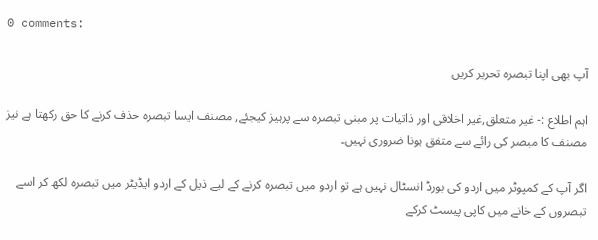0 comments:

آپ بھی اپنا تبصرہ تحریر کریں

اہم اطلاع :- غیر متعلق,غیر اخلاقی اور ذاتیات پر مبنی تبصرہ سے پرہیز کیجئے, مصنف ایسا تبصرہ حذف کرنے کا حق رکھتا ہے نیز مصنف کا مبصر کی رائے سے متفق ہونا ضروری نہیں۔

اگر آپ کے کمپوٹر میں اردو کی بورڈ انسٹال نہیں ہے تو اردو میں تبصرہ کرنے کے لیے ذیل کے اردو ایڈیٹر میں تبصرہ لکھ کر اسے تبصروں کے خانے میں کاپی پیسٹ کرکے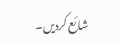شائع کردیں۔